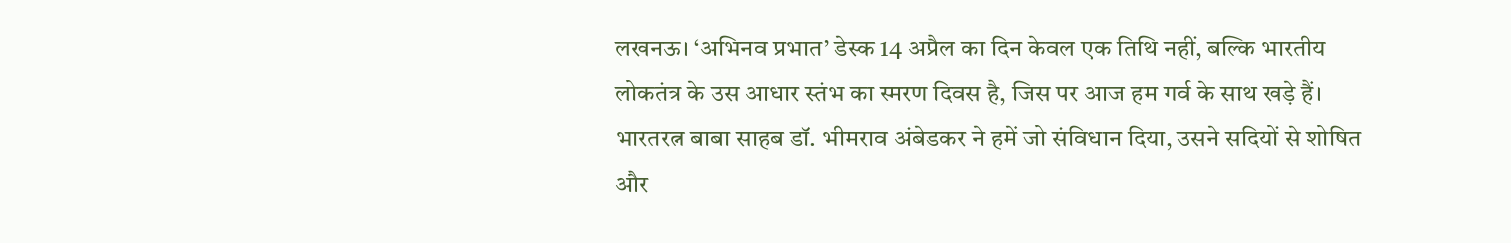लखनऊ। ‘अभिनव प्रभात’ डेस्क 14 अप्रैल का दिन केवल एक तिथि नहीं, बल्कि भारतीय लोकतंत्र के उस आधार स्तंभ का स्मरण दिवस है, जिस पर आज हम गर्व के साथ खड़े हैं। भारतरत्न बाबा साहब डॉ. भीमराव अंबेडकर ने हमें जो संविधान दिया, उसने सदियों से शोषित और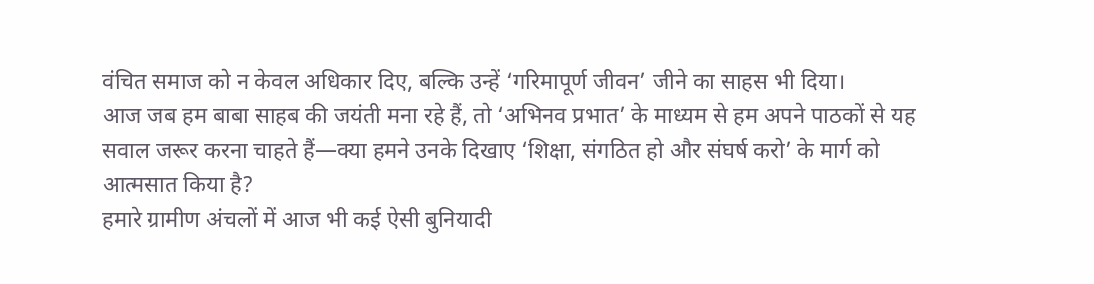वंचित समाज को न केवल अधिकार दिए, बल्कि उन्हें ‘गरिमापूर्ण जीवन’ जीने का साहस भी दिया।
आज जब हम बाबा साहब की जयंती मना रहे हैं, तो ‘अभिनव प्रभात’ के माध्यम से हम अपने पाठकों से यह सवाल जरूर करना चाहते हैं—क्या हमने उनके दिखाए ‘शिक्षा, संगठित हो और संघर्ष करो’ के मार्ग को आत्मसात किया है?
हमारे ग्रामीण अंचलों में आज भी कई ऐसी बुनियादी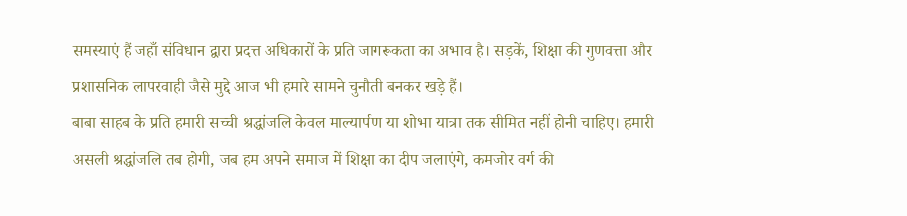समस्याएं हैं जहाँ संविधान द्वारा प्रदत्त अधिकारों के प्रति जागरूकता का अभाव है। सड़कें, शिक्षा की गुणवत्ता और प्रशासनिक लापरवाही जैसे मुद्दे आज भी हमारे सामने चुनौती बनकर खड़े हैं।
बाबा साहब के प्रति हमारी सच्ची श्रद्धांजलि केवल माल्यार्पण या शोभा यात्रा तक सीमित नहीं होनी चाहिए। हमारी असली श्रद्धांजलि तब होगी, जब हम अपने समाज में शिक्षा का दीप जलाएंगे, कमजोर वर्ग की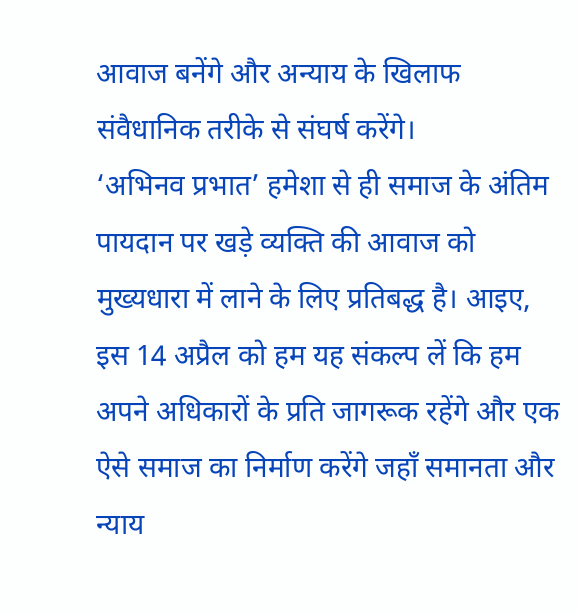आवाज बनेंगे और अन्याय के खिलाफ संवैधानिक तरीके से संघर्ष करेंगे।
‘अभिनव प्रभात’ हमेशा से ही समाज के अंतिम पायदान पर खड़े व्यक्ति की आवाज को मुख्यधारा में लाने के लिए प्रतिबद्ध है। आइए, इस 14 अप्रैल को हम यह संकल्प लें कि हम अपने अधिकारों के प्रति जागरूक रहेंगे और एक ऐसे समाज का निर्माण करेंगे जहाँ समानता और न्याय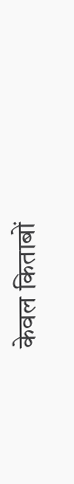केवल किताबों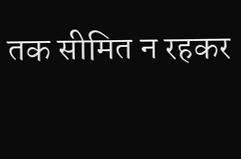तक सीमित न रहकर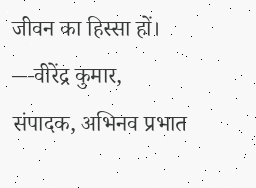जीवन का हिस्सा हों।
—वीरेंद्र कुमार, संपादक, अभिनव प्रभात